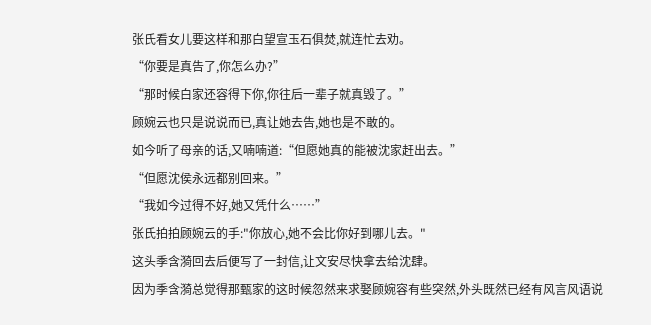张氏看女儿要这样和那白望宣玉石俱焚,就连忙去劝。
“你要是真告了,你怎么办?”
“那时候白家还容得下你,你往后一辈子就真毁了。”
顾婉云也只是说说而已,真让她去告,她也是不敢的。
如今听了母亲的话,又喃喃道:“但愿她真的能被沈家赶出去。”
“但愿沈侯永远都别回来。”
“我如今过得不好,她又凭什么……”
张氏拍拍顾婉云的手:"你放心,她不会比你好到哪儿去。"
这头季含漪回去后便写了一封信,让文安尽快拿去给沈肆。
因为季含漪总觉得那甄家的这时候忽然来求娶顾婉容有些突然,外头既然已经有风言风语说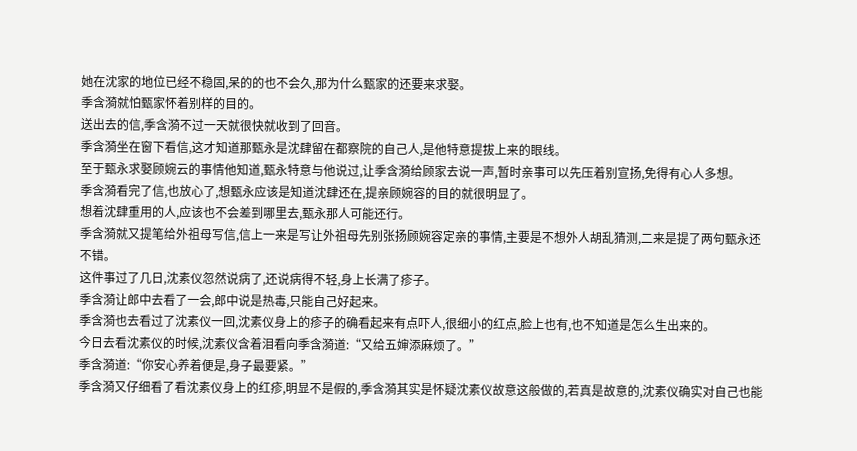她在沈家的地位已经不稳固,呆的的也不会久,那为什么甄家的还要来求娶。
季含漪就怕甄家怀着别样的目的。
送出去的信,季含漪不过一天就很快就收到了回音。
季含漪坐在窗下看信,这才知道那甄永是沈肆留在都察院的自己人,是他特意提拔上来的眼线。
至于甄永求娶顾婉云的事情他知道,甄永特意与他说过,让季含漪给顾家去说一声,暂时亲事可以先压着别宣扬,免得有心人多想。
季含漪看完了信,也放心了,想甄永应该是知道沈肆还在,提亲顾婉容的目的就很明显了。
想着沈肆重用的人,应该也不会差到哪里去,甄永那人可能还行。
季含漪就又提笔给外祖母写信,信上一来是写让外祖母先别张扬顾婉容定亲的事情,主要是不想外人胡乱猜测,二来是提了两句甄永还不错。
这件事过了几日,沈素仪忽然说病了,还说病得不轻,身上长满了疹子。
季含漪让郎中去看了一会,郎中说是热毒,只能自己好起来。
季含漪也去看过了沈素仪一回,沈素仪身上的疹子的确看起来有点吓人,很细小的红点,脸上也有,也不知道是怎么生出来的。
今日去看沈素仪的时候,沈素仪含着泪看向季含漪道:“又给五婶添麻烦了。”
季含漪道:“你安心养着便是,身子最要紧。”
季含漪又仔细看了看沈素仪身上的红疹,明显不是假的,季含漪其实是怀疑沈素仪故意这般做的,若真是故意的,沈素仪确实对自己也能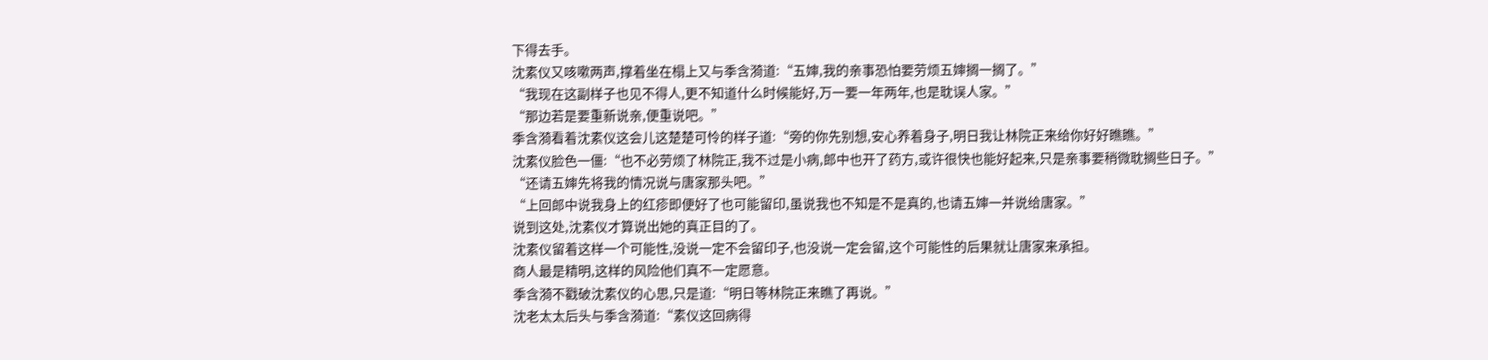下得去手。
沈素仪又咳嗽两声,撑着坐在榻上又与季含漪道:“五婶,我的亲事恐怕要劳烦五婶搁一搁了。”
“我现在这副样子也见不得人,更不知道什么时候能好,万一要一年两年,也是耽误人家。”
“那边若是要重新说亲,便重说吧。”
季含漪看着沈素仪这会儿这楚楚可怜的样子道:“旁的你先别想,安心养着身子,明日我让林院正来给你好好瞧瞧。”
沈素仪脸色一僵:“也不必劳烦了林院正,我不过是小病,郎中也开了药方,或许很快也能好起来,只是亲事要稍微耽搁些日子。”
“还请五婶先将我的情况说与唐家那头吧。”
“上回郎中说我身上的红疹即便好了也可能留印,虽说我也不知是不是真的,也请五婶一并说给唐家。”
说到这处,沈素仪才算说出她的真正目的了。
沈素仪留着这样一个可能性,没说一定不会留印子,也没说一定会留,这个可能性的后果就让唐家来承担。
商人最是精明,这样的风险他们真不一定愿意。
季含漪不戳破沈素仪的心思,只是道:“明日等林院正来瞧了再说。”
沈老太太后头与季含漪道:“素仪这回病得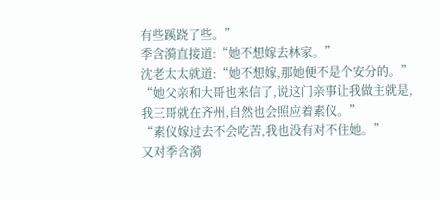有些蹊跷了些。”
季含漪直接道:“她不想嫁去林家。”
沈老太太就道:“她不想嫁,那她便不是个安分的。”
“她父亲和大哥也来信了,说这门亲事让我做主就是,我三哥就在齐州,自然也会照应着素仪。”
“素仪嫁过去不会吃苦,我也没有对不住她。”
又对季含漪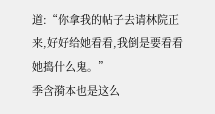道:“你拿我的帖子去请林院正来,好好给她看看,我倒是要看看她捣什么鬼。”
季含漪本也是这么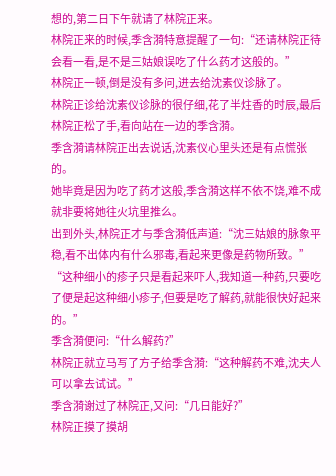想的,第二日下午就请了林院正来。
林院正来的时候,季含漪特意提醒了一句:“还请林院正待会看一看,是不是三姑娘误吃了什么药才这般的。”
林院正一顿,倒是没有多问,进去给沈素仪诊脉了。
林院正诊给沈素仪诊脉的很仔细,花了半炷香的时辰,最后林院正松了手,看向站在一边的季含漪。
季含漪请林院正出去说话,沈素仪心里头还是有点慌张的。
她毕竟是因为吃了药才这般,季含漪这样不依不饶,难不成就非要将她往火坑里推么。
出到外头,林院正才与季含漪低声道:“沈三姑娘的脉象平稳,看不出体内有什么邪毒,看起来更像是药物所致。”
“这种细小的疹子只是看起来吓人,我知道一种药,只要吃了便是起这种细小疹子,但要是吃了解药,就能很快好起来的。”
季含漪便问:“什么解药?”
林院正就立马写了方子给季含漪:“这种解药不难,沈夫人可以拿去试试。”
季含漪谢过了林院正,又问:“几日能好?”
林院正摸了摸胡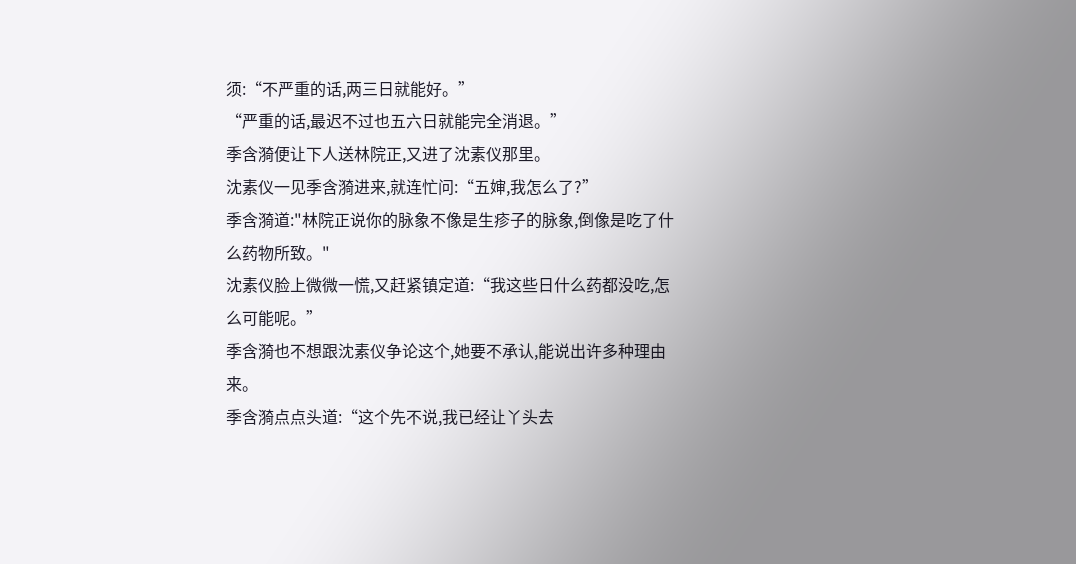须:“不严重的话,两三日就能好。”
“严重的话,最迟不过也五六日就能完全消退。”
季含漪便让下人送林院正,又进了沈素仪那里。
沈素仪一见季含漪进来,就连忙问:“五婶,我怎么了?”
季含漪道:"林院正说你的脉象不像是生疹子的脉象,倒像是吃了什么药物所致。"
沈素仪脸上微微一慌,又赶紧镇定道:“我这些日什么药都没吃,怎么可能呢。”
季含漪也不想跟沈素仪争论这个,她要不承认,能说出许多种理由来。
季含漪点点头道:“这个先不说,我已经让丫头去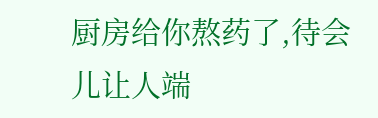厨房给你熬药了,待会儿让人端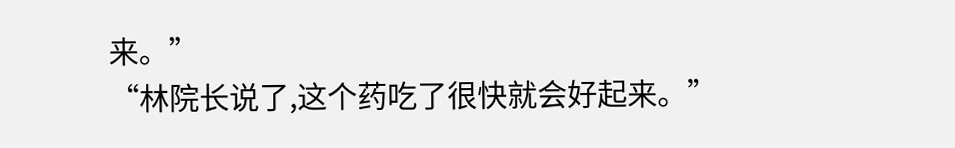来。”
“林院长说了,这个药吃了很快就会好起来。”